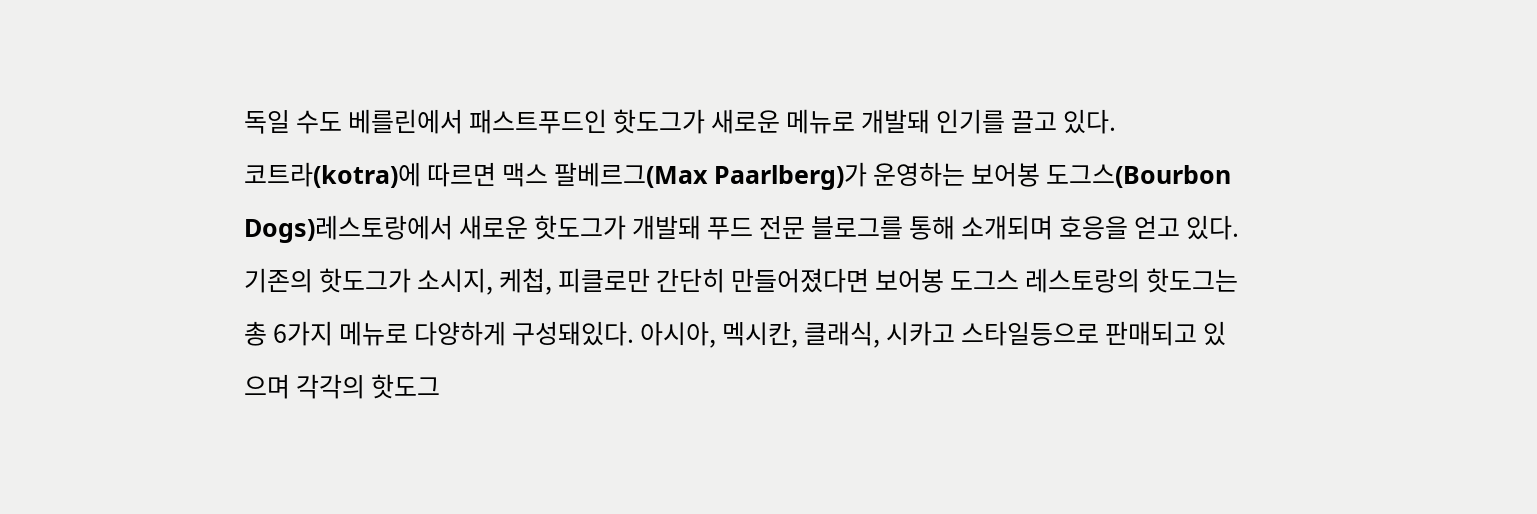독일 수도 베를린에서 패스트푸드인 핫도그가 새로운 메뉴로 개발돼 인기를 끌고 있다.
코트라(kotra)에 따르면 맥스 팔베르그(Max Paarlberg)가 운영하는 보어봉 도그스(Bourbon Dogs)레스토랑에서 새로운 핫도그가 개발돼 푸드 전문 블로그를 통해 소개되며 호응을 얻고 있다.
기존의 핫도그가 소시지, 케첩, 피클로만 간단히 만들어졌다면 보어봉 도그스 레스토랑의 핫도그는 총 6가지 메뉴로 다양하게 구성돼있다. 아시아, 멕시칸, 클래식, 시카고 스타일등으로 판매되고 있으며 각각의 핫도그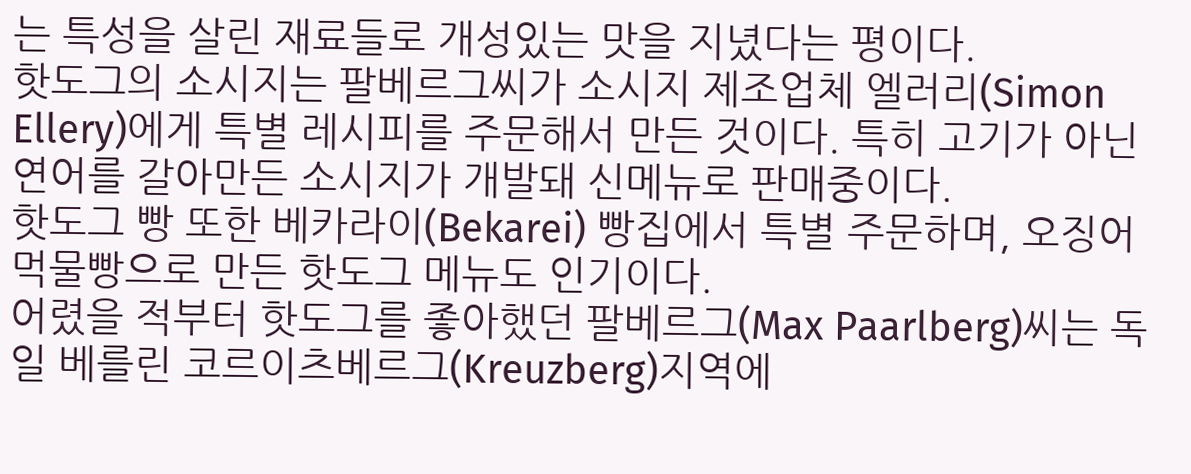는 특성을 살린 재료들로 개성있는 맛을 지녔다는 평이다.
핫도그의 소시지는 팔베르그씨가 소시지 제조업체 엘러리(Simon Ellery)에게 특별 레시피를 주문해서 만든 것이다. 특히 고기가 아닌 연어를 갈아만든 소시지가 개발돼 신메뉴로 판매중이다.
핫도그 빵 또한 베카라이(Bekarei) 빵집에서 특별 주문하며, 오징어 먹물빵으로 만든 핫도그 메뉴도 인기이다.
어렸을 적부터 핫도그를 좋아했던 팔베르그(Max Paarlberg)씨는 독일 베를린 코르이츠베르그(Kreuzberg)지역에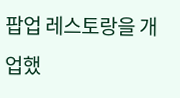팝업 레스토랑을 개업했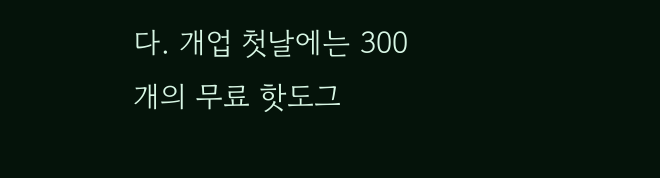다. 개업 첫날에는 300개의 무료 핫도그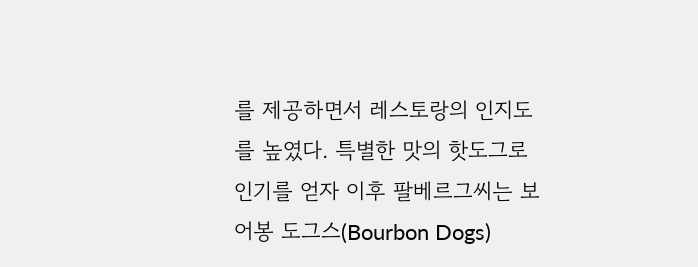를 제공하면서 레스토랑의 인지도를 높였다. 특별한 맛의 핫도그로 인기를 얻자 이후 팔베르그씨는 보어봉 도그스(Bourbon Dogs)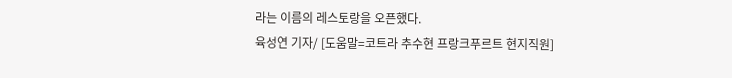라는 이름의 레스토랑을 오픈했다.
육성연 기자/ [도움말=코트라 추수현 프랑크푸르트 현지직원]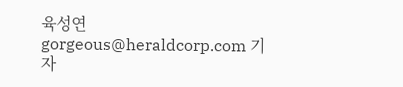육성연 gorgeous@heraldcorp.com 기자